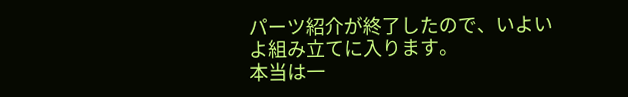パーツ紹介が終了したので、いよいよ組み立てに入ります。
本当は一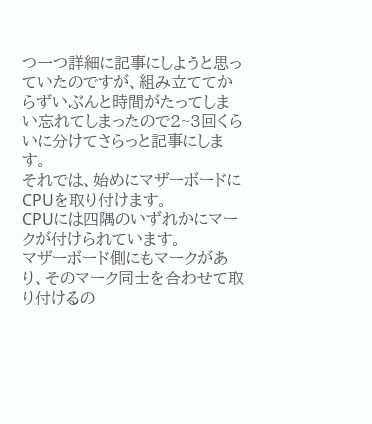つ一つ詳細に記事にしようと思っていたのですが、組み立ててからずいぶんと時間がたってしまい忘れてしまったので2~3回くらいに分けてさらっと記事にします。
それでは、始めにマザーボードにCPUを取り付けます。
CPUには四隅のいずれかにマークが付けられています。
マザーボード側にもマークがあり、そのマーク同士を合わせて取り付けるの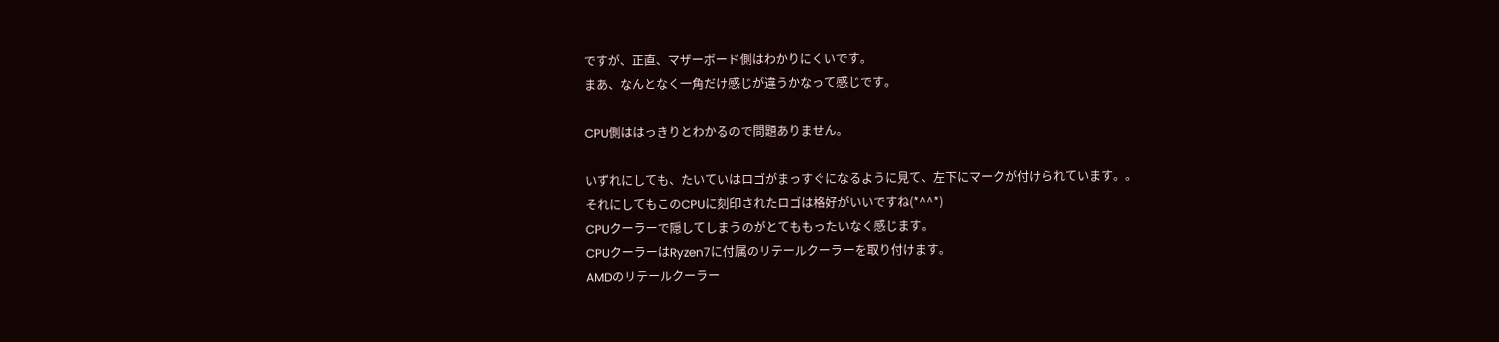ですが、正直、マザーボード側はわかりにくいです。
まあ、なんとなく一角だけ感じが違うかなって感じです。

CPU側ははっきりとわかるので問題ありません。

いずれにしても、たいていはロゴがまっすぐになるように見て、左下にマークが付けられています。。
それにしてもこのCPUに刻印されたロゴは格好がいいですね(*^^*)
CPUクーラーで隠してしまうのがとてももったいなく感じます。
CPUクーラーはRyzen7に付属のリテールクーラーを取り付けます。
AMDのリテールクーラー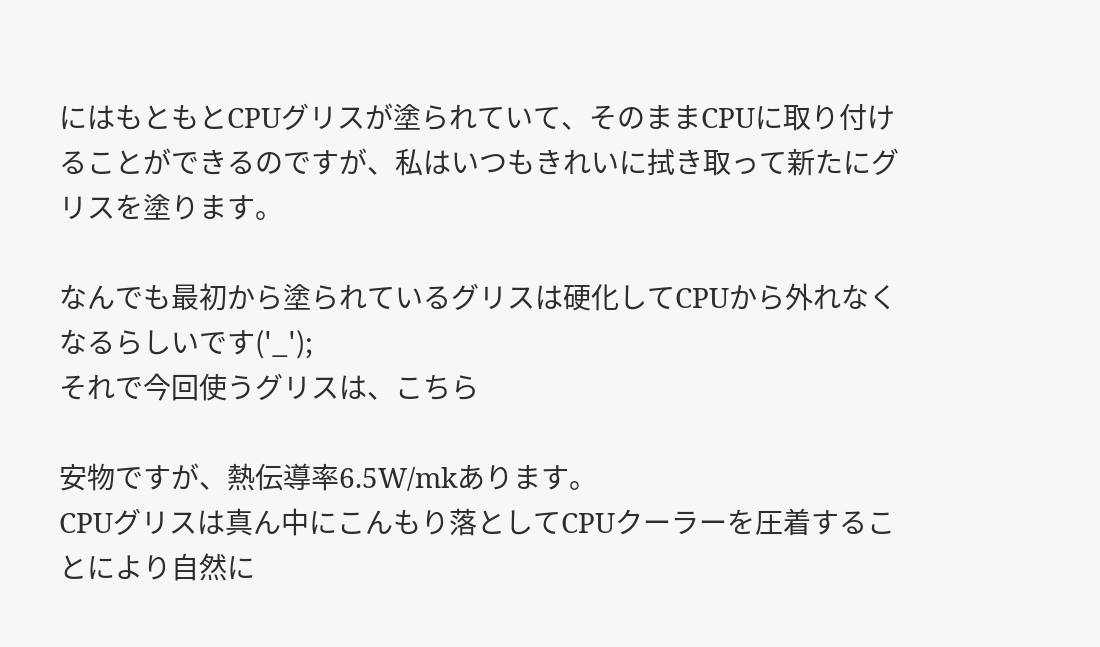にはもともとCPUグリスが塗られていて、そのままCPUに取り付けることができるのですが、私はいつもきれいに拭き取って新たにグリスを塗ります。

なんでも最初から塗られているグリスは硬化してCPUから外れなくなるらしいです('_');
それで今回使うグリスは、こちら

安物ですが、熱伝導率6.5W/mkあります。
CPUグリスは真ん中にこんもり落としてCPUクーラーを圧着することにより自然に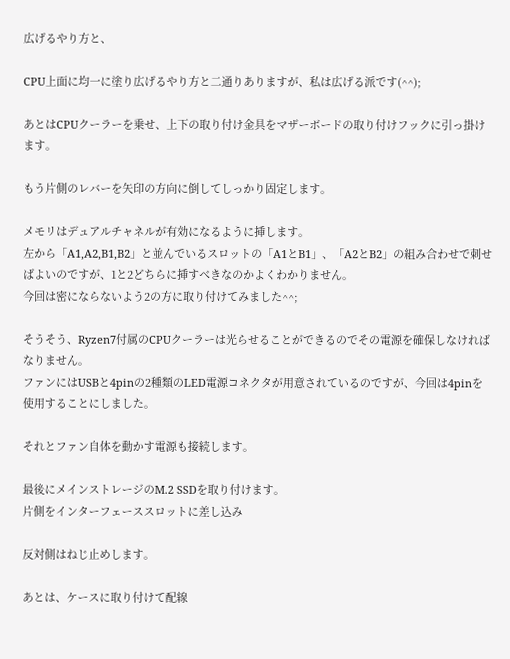広げるやり方と、

CPU上面に均一に塗り広げるやり方と二通りありますが、私は広げる派です(^^);

あとはCPUクーラーを乗せ、上下の取り付け金具をマザーボードの取り付けフックに引っ掛けます。

もう片側のレバーを矢印の方向に倒してしっかり固定します。

メモリはデュアルチャネルが有効になるように挿します。
左から「A1,A2,B1,B2」と並んでいるスロットの「A1とB1」、「A2とB2」の組み合わせで刺せばよいのですが、1と2どちらに挿すべきなのかよくわかりません。
今回は密にならないよう2の方に取り付けてみました^^;

そうそう、Ryzen7付属のCPUクーラーは光らせることができるのでその電源を確保しなければなりません。
ファンにはUSBと4pinの2種類のLED電源コネクタが用意されているのですが、今回は4pinを使用することにしました。

それとファン自体を動かす電源も接続します。

最後にメインストレージのM.2 SSDを取り付けます。
片側をインターフェーススロットに差し込み

反対側はねじ止めします。

あとは、ケースに取り付けて配線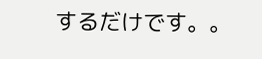するだけです。。